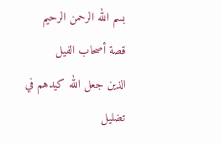بسم الله الرحمن الرحيم
قصة أصحاب الفيل
الذين جعل الله كيدهم في تضليل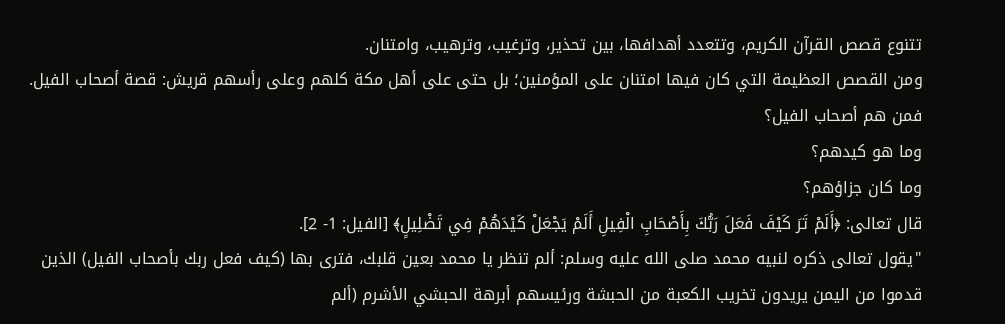تتنوع قصص القرآن الكريم، وتتعدد أهدافها، بين تحذير، وترغيب، وترهيب، وامتنان.
ومن القصص العظيمة التي كان فيها امتنان على المؤمنين؛ بل حتى على أهل مكة كلهم وعلى رأسهم قريش: قصة أصحاب الفيل.
فمن هم أصحاب الفيل؟
وما هو كيدهم؟
وما كان جزاؤهم؟
قال تعالى: ﴿أَلَمْ تَرَ كَيْفَ فَعَلَ رَبُّكَ بِأَصْحَابِ الْفِيلِ أَلَمْ يَجْعَلْ كَيْدَهُمْ فِي تَضْلِيلٍ﴾ [الفيل: 1- 2].
"يقول تعالى ذكره لنبيه محمد صلى الله عليه وسلم: ألم تنظر يا محمد بعين قلبك، فترى بها (كيف فعل ربك بأصحاب الفيل) الذين قدموا من اليمن يريدون تخريب الكعبة من الحبشة ورئيسهم أبرهة الحبشي الأشرم (ألم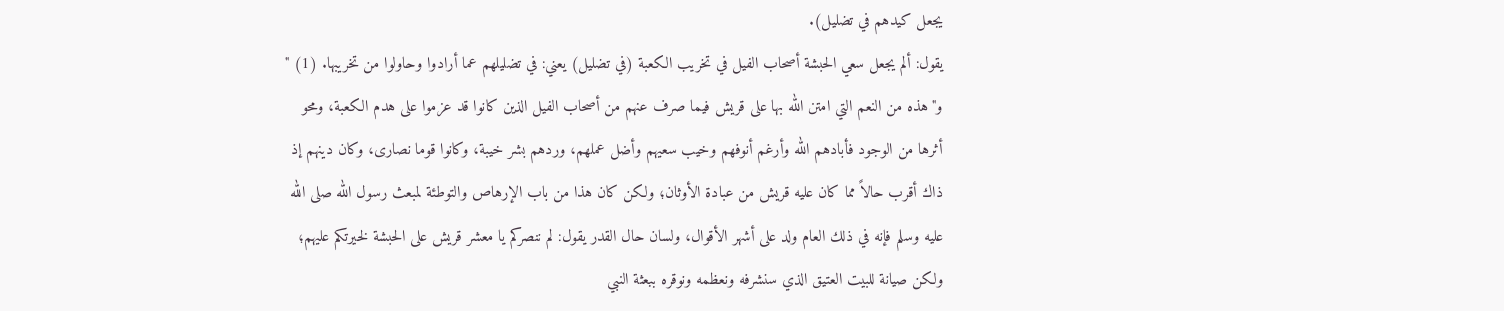يجعل كيدهم في تضليل).
يقول: ألم يجعل سعي الحبشة أصحاب الفيل في تخريب الكعبة (في تضليل) يعني: في تضليلهم عما أرادوا وحاولوا من تخريبها. (1) "
و"هذه من النعم التي امتن الله بها على قريش فيما صرف عنهم من أصحاب الفيل الذين كانوا قد عزموا على هدم الكعبة، ومحو أثرها من الوجود فأبادهم الله وأرغم أنوفهم وخيب سعيهم وأضل عملهم، وردهم بشر خيبة، وكانوا قوما نصارى، وكان دينهم إذ ذاك أقرب حالاً مما كان عليه قريش من عبادة الأوثان؛ ولكن كان هذا من باب الإرهاص والتوطئة لمبعث رسول الله صلى الله عليه وسلم فإنه في ذلك العام ولد على أشهر الأقوال، ولسان حال القدر يقول: لم ننصركم يا معشر قريش على الحبشة لخيرتكم عليهم؛ ولكن صيانة للبيت العتيق الذي سنشرفه ونعظمه ونوقره ببعثة النبي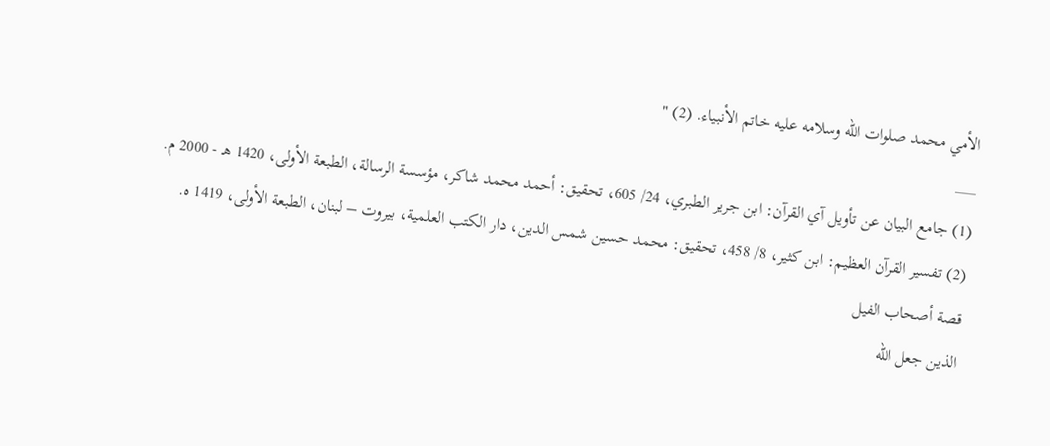الأمي محمد صلوات الله وسلامه عليه خاتم الأنبياء. (2) "
___
(1) جامع البيان عن تأويل آي القرآن: ابن جرير الطبري، 24/ 605، تحقيق: أحمد محمد شاكر، مؤسسة الرسالة، الطبعة الأولى، 1420 هـ - 2000 م.
(2) تفسير القرآن العظيم: ابن كثير، 8/ 458، تحقيق: محمد حسين شمس الدين، دار الكتب العلمية، بيروت – لبنان، الطبعة الأولى، 1419 ه.
قصة أصحاب الفيل
الذين جعل الله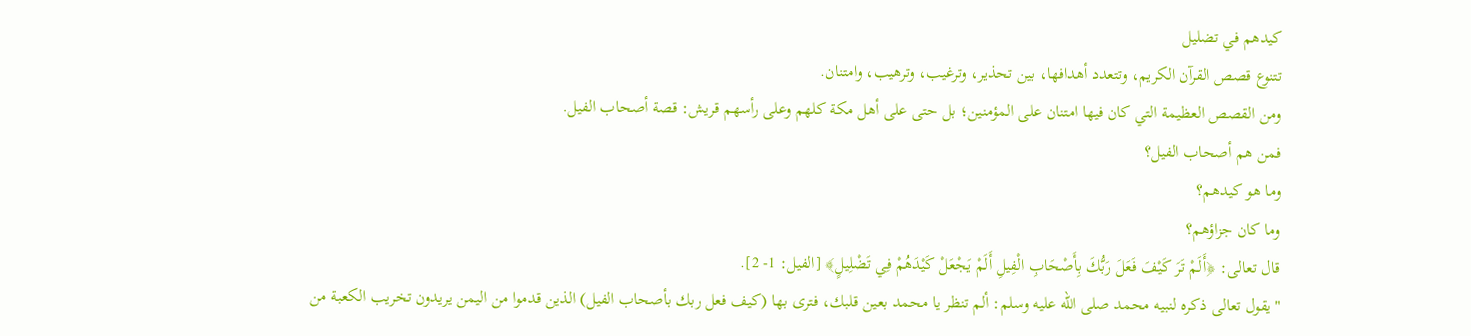كيدهم في تضليل
تتنوع قصص القرآن الكريم، وتتعدد أهدافها، بين تحذير، وترغيب، وترهيب، وامتنان.
ومن القصص العظيمة التي كان فيها امتنان على المؤمنين؛ بل حتى على أهل مكة كلهم وعلى رأسهم قريش: قصة أصحاب الفيل.
فمن هم أصحاب الفيل؟
وما هو كيدهم؟
وما كان جزاؤهم؟
قال تعالى: ﴿أَلَمْ تَرَ كَيْفَ فَعَلَ رَبُّكَ بِأَصْحَابِ الْفِيلِ أَلَمْ يَجْعَلْ كَيْدَهُمْ فِي تَضْلِيلٍ﴾ [الفيل: 1- 2].
"يقول تعالى ذكره لنبيه محمد صلى الله عليه وسلم: ألم تنظر يا محمد بعين قلبك، فترى بها (كيف فعل ربك بأصحاب الفيل) الذين قدموا من اليمن يريدون تخريب الكعبة من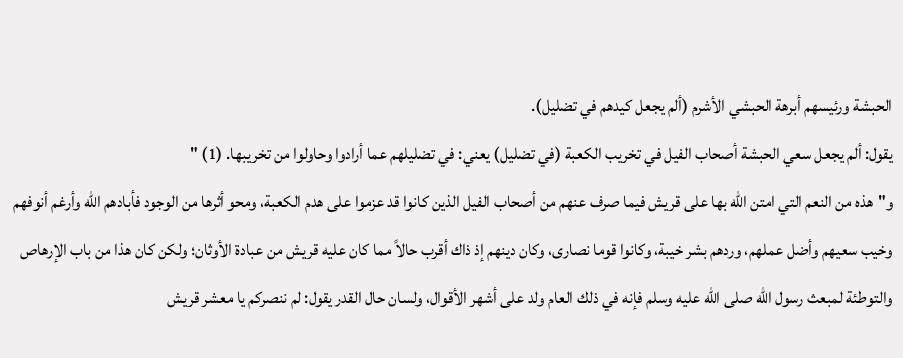الحبشة ورئيسهم أبرهة الحبشي الأشرم (ألم يجعل كيدهم في تضليل).
يقول: ألم يجعل سعي الحبشة أصحاب الفيل في تخريب الكعبة (في تضليل) يعني: في تضليلهم عما أرادوا وحاولوا من تخريبها. (1) "
و"هذه من النعم التي امتن الله بها على قريش فيما صرف عنهم من أصحاب الفيل الذين كانوا قد عزموا على هدم الكعبة، ومحو أثرها من الوجود فأبادهم الله وأرغم أنوفهم وخيب سعيهم وأضل عملهم، وردهم بشر خيبة، وكانوا قوما نصارى، وكان دينهم إذ ذاك أقرب حالاً مما كان عليه قريش من عبادة الأوثان؛ ولكن كان هذا من باب الإرهاص والتوطئة لمبعث رسول الله صلى الله عليه وسلم فإنه في ذلك العام ولد على أشهر الأقوال، ولسان حال القدر يقول: لم ننصركم يا معشر قريش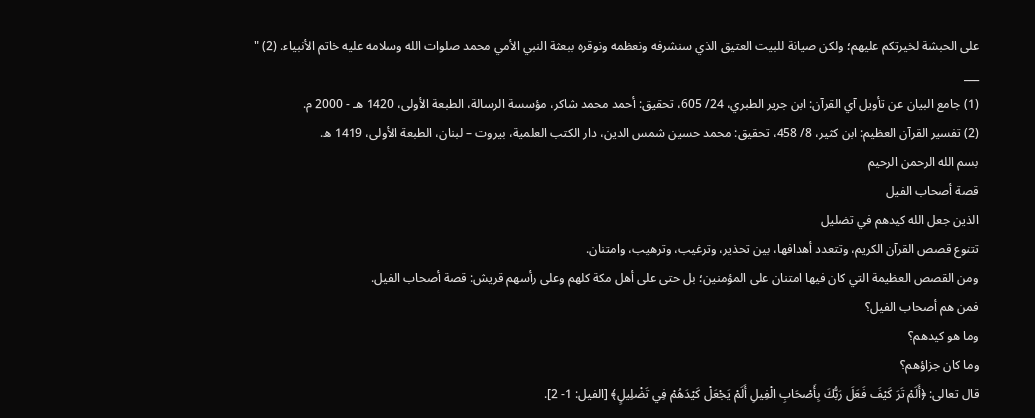على الحبشة لخيرتكم عليهم؛ ولكن صيانة للبيت العتيق الذي سنشرفه ونعظمه ونوقره ببعثة النبي الأمي محمد صلوات الله وسلامه عليه خاتم الأنبياء. (2) "
___
(1) جامع البيان عن تأويل آي القرآن: ابن جرير الطبري، 24/ 605، تحقيق: أحمد محمد شاكر، مؤسسة الرسالة، الطبعة الأولى، 1420 هـ - 2000 م.
(2) تفسير القرآن العظيم: ابن كثير، 8/ 458، تحقيق: محمد حسين شمس الدين، دار الكتب العلمية، بيروت – لبنان، الطبعة الأولى، 1419 ه.
بسم الله الرحمن الرحيم
قصة أصحاب الفيل
الذين جعل الله كيدهم في تضليل
تتنوع قصص القرآن الكريم، وتتعدد أهدافها، بين تحذير، وترغيب، وترهيب، وامتنان.
ومن القصص العظيمة التي كان فيها امتنان على المؤمنين؛ بل حتى على أهل مكة كلهم وعلى رأسهم قريش: قصة أصحاب الفيل.
فمن هم أصحاب الفيل؟
وما هو كيدهم؟
وما كان جزاؤهم؟
قال تعالى: ﴿أَلَمْ تَرَ كَيْفَ فَعَلَ رَبُّكَ بِأَصْحَابِ الْفِيلِ أَلَمْ يَجْعَلْ كَيْدَهُمْ فِي تَضْلِيلٍ﴾ [الفيل: 1- 2].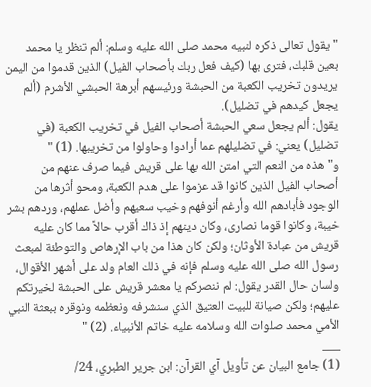"يقول تعالى ذكره لنبيه محمد صلى الله عليه وسلم: ألم تنظر يا محمد بعين قلبك، فترى بها (كيف فعل ربك بأصحاب الفيل) الذين قدموا من اليمن يريدون تخريب الكعبة من الحبشة ورئيسهم أبرهة الحبشي الأشرم (ألم يجعل كيدهم في تضليل).
يقول: ألم يجعل سعي الحبشة أصحاب الفيل في تخريب الكعبة (في تضليل) يعني: في تضليلهم عما أرادوا وحاولوا من تخريبها. (1) "
و"هذه من النعم التي امتن الله بها على قريش فيما صرف عنهم من أصحاب الفيل الذين كانوا قد عزموا على هدم الكعبة، ومحو أثرها من الوجود فأبادهم الله وأرغم أنوفهم وخيب سعيهم وأضل عملهم، وردهم بشر خيبة، وكانوا قوما نصارى، وكان دينهم إذ ذاك أقرب حالاً مما كان عليه قريش من عبادة الأوثان؛ ولكن كان هذا من باب الإرهاص والتوطئة لمبعث رسول الله صلى الله عليه وسلم فإنه في ذلك العام ولد على أشهر الأقوال، ولسان حال القدر يقول: لم ننصركم يا معشر قريش على الحبشة لخيرتكم عليهم؛ ولكن صيانة للبيت العتيق الذي سنشرفه ونعظمه ونوقره ببعثة النبي الأمي محمد صلوات الله وسلامه عليه خاتم الأنبياء. (2) "
___
(1) جامع البيان عن تأويل آي القرآن: ابن جرير الطبري، 24/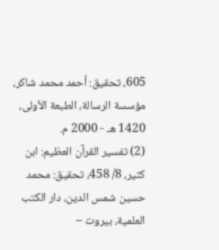605، تحقيق: أحمد محمد شاكر، مؤسسة الرسالة، الطبعة الأولى، 1420 هـ - 2000 م.
(2) تفسير القرآن العظيم: ابن كثير، 8/ 458، تحقيق: محمد حسين شمس الدين، دار الكتب العلمية، بيروت –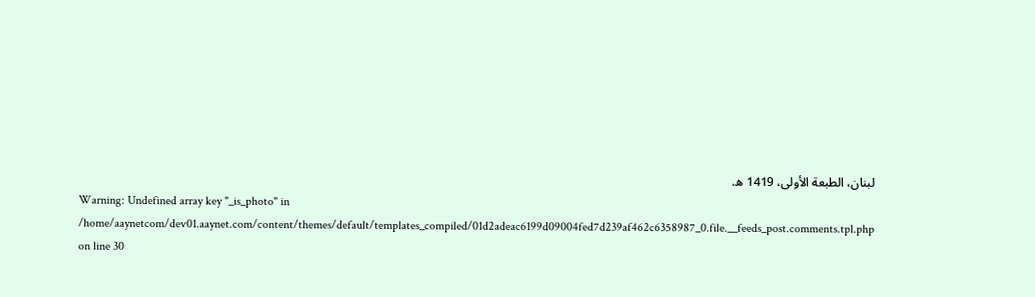لبنان، الطبعة الأولى، 1419 ه.
Warning: Undefined array key "_is_photo" in /home/aaynetcom/dev01.aaynet.com/content/themes/default/templates_compiled/01d2adeac6199d09004fed7d239af462c6358987_0.file.__feeds_post.comments.tpl.php on line 30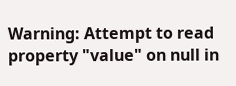Warning: Attempt to read property "value" on null in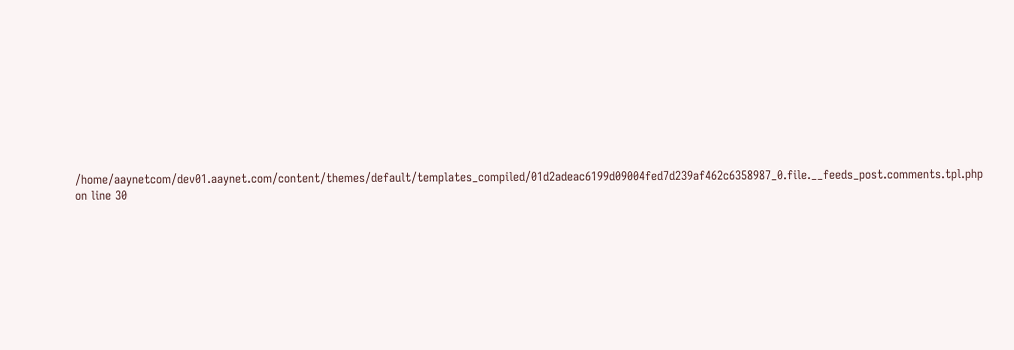/home/aaynetcom/dev01.aaynet.com/content/themes/default/templates_compiled/01d2adeac6199d09004fed7d239af462c6358987_0.file.__feeds_post.comments.tpl.php on line 30